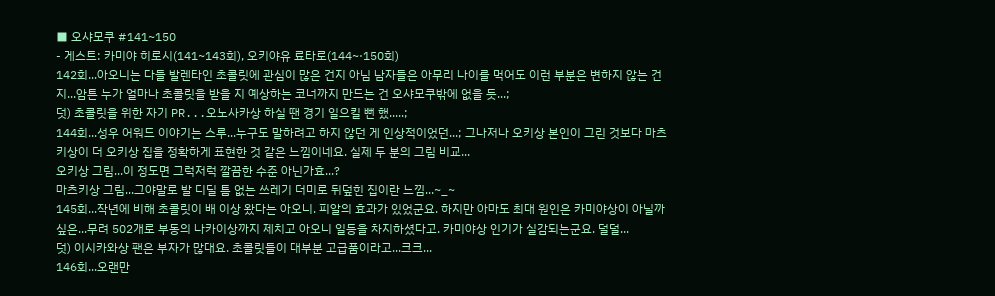■ 오샤모쿠 #141~150
- 게스트: 카미야 히로시(141~143회), 오키야유 료타로(144~·150회)
142회...아오니는 다들 발렌타인 초콜릿에 관심이 많은 건지 아님 남자들은 아무리 나이를 먹어도 이런 부분은 변하지 않는 건지...암튼 누가 얼마나 초콜릿을 받을 지 예상하는 코너까지 만드는 건 오샤모쿠밖에 없을 듯...;
덧) 초콜릿을 위한 자기 PR...오노사카상 하실 땐 경기 일으킬 뻔 했.....;
144회...성우 어워드 이야기는 스루...누구도 말하려고 하지 않던 게 인상적이었던...; 그나저나 오키상 본인이 그린 것보다 마츠키상이 더 오키상 집을 정확하게 표현한 것 같은 느낌이네요. 실제 두 분의 그림 비교...
오키상 그림...이 정도면 그럭저럭 깔끔한 수준 아닌가효...?
마츠키상 그림...그야말로 발 디딜 틈 없는 쓰레기 더미로 뒤덮힌 집이란 느낌...~_~
145회...작년에 비해 초콜릿이 배 이상 왔다는 아오니. 피알의 효과가 있었군요. 하지만 아마도 최대 원인은 카미야상이 아닐까 싶은...무려 502개로 부동의 나카이상까지 제치고 아오니 일등을 차지하셨다고. 카미야상 인기가 실감되는군요. 덜덜...
덧) 이시카와상 팬은 부자가 많대요. 초콜릿들이 대부분 고급품이라고...크크...
146회...오랜만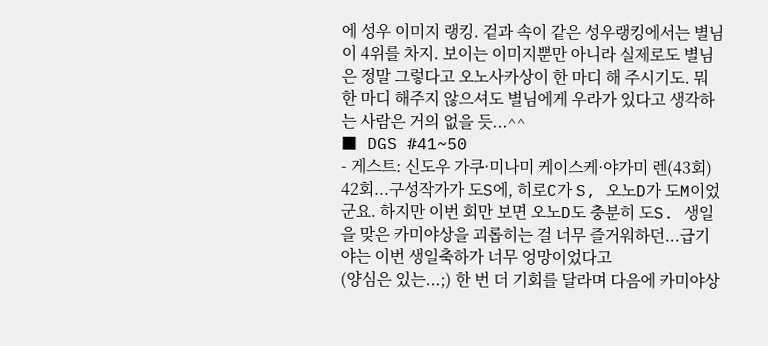에 성우 이미지 랭킹. 겉과 속이 같은 성우랭킹에서는 별님이 4위를 차지. 보이는 이미지뿐만 아니라 실제로도 별님은 정말 그렇다고 오노사카상이 한 마디 해 주시기도. 뭐 한 마디 해주지 않으셔도 별님에게 우라가 있다고 생각하는 사람은 거의 없을 듯...^^
■ DGS #41~50
- 게스트: 신도우 가쿠·미나미 케이스케·야가미 렌(43회)
42회...구성작가가 도S에, 히로C가 S, 오노D가 도M이었군요. 하지만 이번 회만 보면 오노D도 충분히 도S. 생일을 맞은 카미야상을 괴롭히는 걸 너무 즐거워하던...급기야는 이번 생일축하가 너무 엉망이었다고
(양심은 있는...;) 한 번 더 기회를 달라며 다음에 카미야상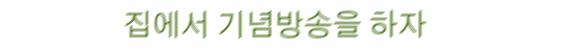집에서 기념방송을 하자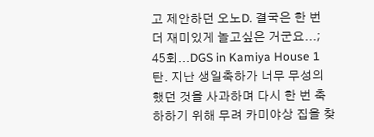고 제안하던 오노D. 결국은 한 번 더 재미있게 놀고싶은 거군요...;
45회...DGS in Kamiya House 1탄. 지난 생일축하가 너무 무성의했던 것을 사과하며 다시 한 번 축하하기 위해 무려 카미야상 집을 찾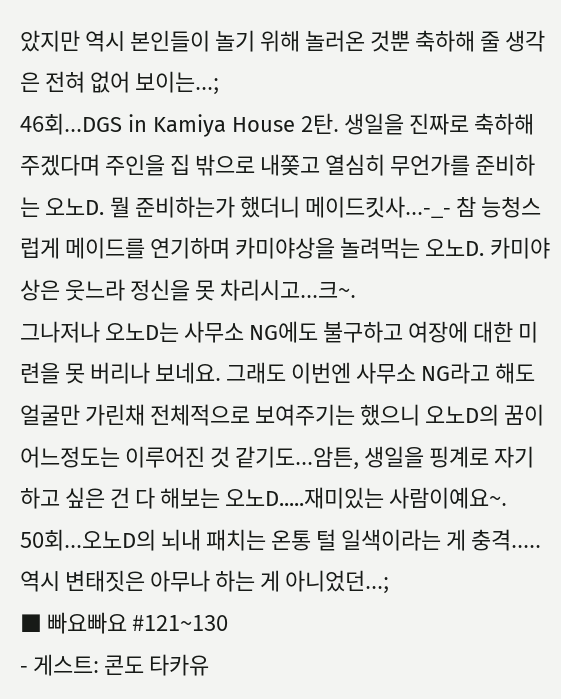았지만 역시 본인들이 놀기 위해 놀러온 것뿐 축하해 줄 생각은 전혀 없어 보이는...;
46회...DGS in Kamiya House 2탄. 생일을 진짜로 축하해 주겠다며 주인을 집 밖으로 내쫒고 열심히 무언가를 준비하는 오노D. 뭘 준비하는가 했더니 메이드킷사...-_- 참 능청스럽게 메이드를 연기하며 카미야상을 놀려먹는 오노D. 카미야상은 웃느라 정신을 못 차리시고...크~.
그나저나 오노D는 사무소 NG에도 불구하고 여장에 대한 미련을 못 버리나 보네요. 그래도 이번엔 사무소 NG라고 해도 얼굴만 가린채 전체적으로 보여주기는 했으니 오노D의 꿈이 어느정도는 이루어진 것 같기도...암튼, 생일을 핑계로 자기 하고 싶은 건 다 해보는 오노D.....재미있는 사람이예요~.
50회...오노D의 뇌내 패치는 온통 털 일색이라는 게 충격.....역시 변태짓은 아무나 하는 게 아니었던...;
■ 빠요빠요 #121~130
- 게스트: 콘도 타카유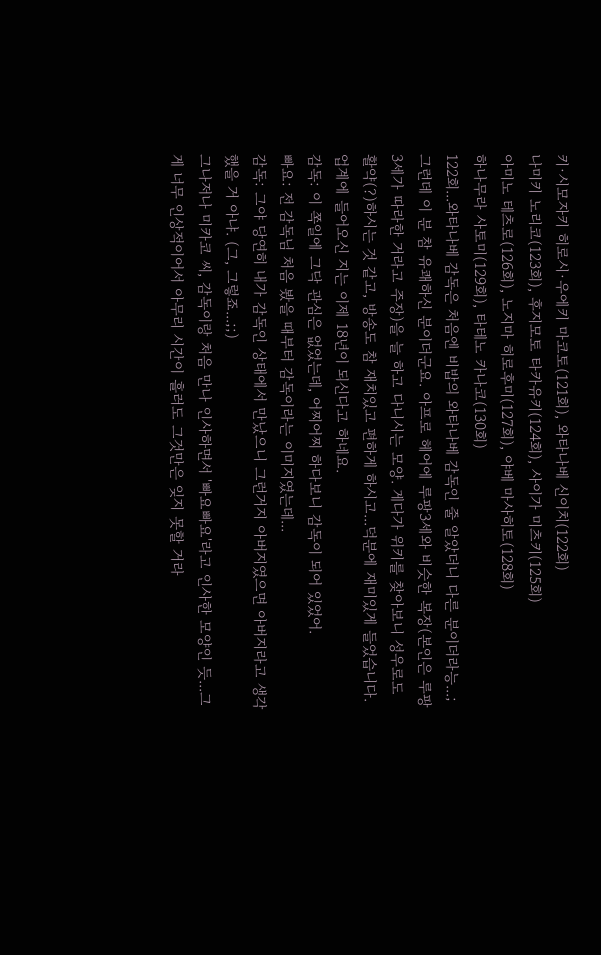키·시모자키 히로시·우에키 마코토(121회), 와타나베 신이치(122회)
나미키 노리코(123회), 후지모토 타카유키(124회), 사이가 미츠키(125회)
아미노 테츠로(126회), 노지마 히로후미(127회), 야베 마사히토(128회)
하나무라 사토미(129회), 타테노 카나코(130회)
122회...와타나베 감독은 처음엔 비밥의 와타나베 감독인 줄 알았더니 다른 분이더라능...; 그런데 이 분 참 유쾌하신 분이더군요. 아프로 헤어에 루팡3세와 비슷한 복장(본인은 루팡 3세가 따라한 거라고 주장)을 늘 하고 다니시는 모양. 게다가 위키를 찾아보니 성우로도 활약(?)하시는 것 같고, 방송도 참 재치있고 편하게 하시고...덕분에 재미있게 들었습니다. 업계에 들어오신 지는 이제 18년이 되신다고 하네요.
감독: 이 쪽일에 그닥 관심은 없었는데, 어찌어찌 하다보니 감독이 되어 있었어.
빠요: 전 감독님 처음 봤을 때부터 감독이라는 이미지였는데...
감독: 그야 당연히 내가 감독인 상태에서 만났으니 그런거지 아버지였으면 아버지라고 생각했을 거 아냐. (그, 그렇죠...;;)
그나저나 미카코 씨, 감독이랑 처음 만나 인사하면서 '빠요빠요'라고 인사한 모양인 듯...그게 너무 인상적이어서 아무리 시간이 흘러도 그것만은 잊지 못할 거라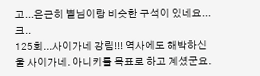고...은근히 별님이랑 비슷한 구석이 있네요...크..
125회...사이가네 강림!!! 역사에도 해박하신 울 사이가네. 아니키를 목표로 하고 계셨군요.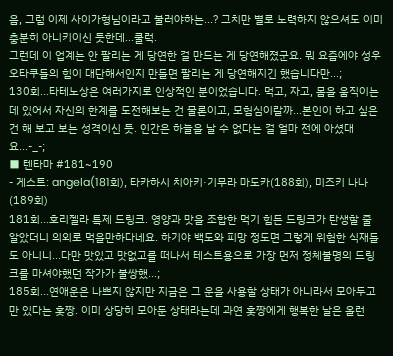음, 그럼 이제 사이가형님이라고 불러야하는...? 그치만 별로 노력하지 않으셔도 이미 충분히 아니키이신 듯한데...쿨럭.
그런데 이 업계는 안 팔리는 게 당연한 걸 만드는 게 당연해졌군요. 뭐 요즘에야 성우오타쿠들의 힘이 대단해서인지 만들면 팔리는 게 당연해지긴 했습니다만...;
130회...타테노상은 여러가지로 인상적인 분이었습니다. 먹고, 자고, 몸을 움직이는 데 있어서 자신의 한계를 도전해보는 건 물론이고, 모험심이랄까...본인이 하고 싶은 건 해 보고 보는 성격이신 듯. 인간은 하늘을 날 수 없다는 걸 얼마 전에 아셨대요...-_-;
■ 텐타마 #181~190
- 게스트: angela(181회), 타카하시 치아키·기무라 마도카(188회), 미즈키 나나(189회)
181회...호리젤라 특제 드링크. 영양과 맛을 조합한 먹기 힘든 드링크가 탄생할 줄 알았더니 의외로 먹을만하다네요. 하기야 백도와 피망 정도면 그렇게 위험한 식재들도 아니니...다만 맛있고 맛없고를 떠나서 테스트용으로 가장 먼저 정체불명의 드링크를 마셔야했던 작가가 불쌍했...;
185회...연애운은 나쁘지 않지만 지금은 그 운을 사용할 상태가 아니라서 모아두고만 있다는 홋짱. 이미 상당히 모아둔 상태라는데 과연 홋짱에게 행복한 날은 올런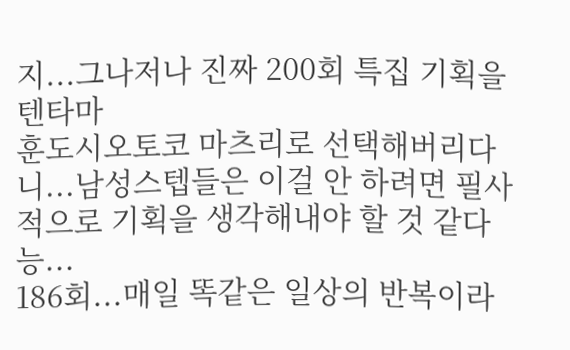지...그나저나 진짜 200회 특집 기획을 텐타마
훈도시오토코 마츠리로 선택해버리다니...남성스텝들은 이걸 안 하려면 필사적으로 기획을 생각해내야 할 것 같다능...
186회...매일 똑같은 일상의 반복이라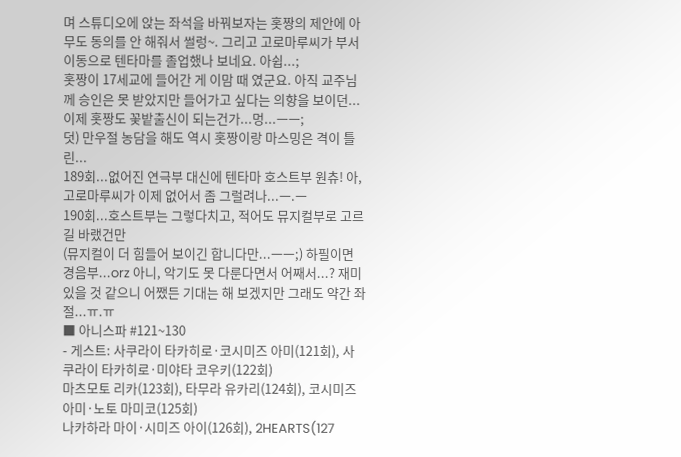며 스튜디오에 앉는 좌석을 바꿔보자는 홋짱의 제안에 아무도 동의를 안 해줘서 썰렁~. 그리고 고로마루씨가 부서이동으로 텐타마를 졸업했나 보네요. 아쉽...;
홋짱이 17세교에 들어간 게 이맘 때 였군요. 아직 교주님께 승인은 못 받았지만 들어가고 싶다는 의향을 보이던...이제 홋짱도 꽃밭출신이 되는건가...멍...ㅡㅡ;
덧) 만우절 농담을 해도 역시 홋짱이랑 마스밍은 격이 틀린...
189회...없어진 연극부 대신에 텐타마 호스트부 원츄! 아, 고로마루씨가 이제 없어서 좀 그럴려나...ㅡ.ㅡ
190회...호스트부는 그렇다치고, 적어도 뮤지컬부로 고르길 바랬건만
(뮤지컬이 더 힘들어 보이긴 합니다만...ㅡㅡ;) 하필이면 경음부...orz 아니, 악기도 못 다룬다면서 어째서...? 재미있을 것 같으니 어쨌든 기대는 해 보겠지만 그래도 약간 좌절...ㅠ.ㅠ
■ 아니스파 #121~130
- 게스트: 사쿠라이 타카히로·코시미즈 아미(121회), 사쿠라이 타카히로·미야타 코우키(122회)
마츠모토 리카(123회), 타무라 유카리(124회), 코시미즈 아미·노토 마미코(125회)
나카하라 마이·시미즈 아이(126회), 2HEARTS(127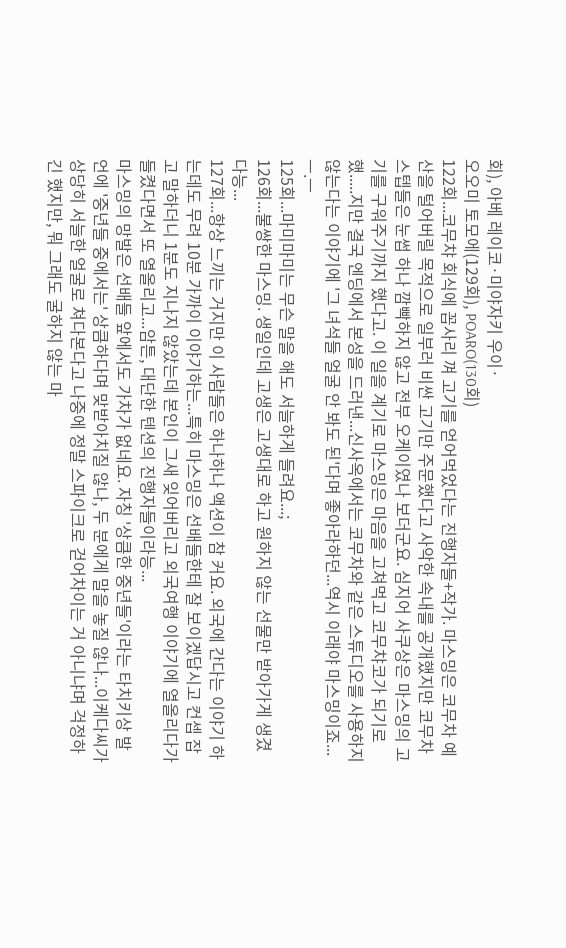회), 아베 레이코·미야자키 우이·
오오미 토모에(129회), POARO(130회)
122회...코무챠 회식에 꼽사리 껴 고기를 얻어먹었다는 진행자들+작가. 마스밍은 코무차 예산을 털어버릴 목적으로 일부러 비싼 고기만 주문했다고 사악한 속내를 공개했지만 코무차 스텝들은 눈썹 하나 깜빡하지 않고 전부 오케이였나 보더군요. 심지어 사쿠상은 마스밍의 고기를 구워주기까지 했다고. 이 일을 계기로 마스밍은 마음을 고쳐먹고 코무챠코가 되기로 했.....지만 결국 엔딩에서 본성을 드러낸...신사옥에서는 코무차와 같은 스튜디오를 사용하지 않는다는 이야기에 '그 녀석들 얼굴 안 봐도 된'다며 좋아라하던...역시 이래야 마스밍이죠...ㅡ.ㅡ
125회...마미마미는 무슨 말을 해도 서늘하게 들려요...;
126회...불쌍한 마스밍. 생일인데 고생은 고생대로 하고 원하지 않는 선물만 받아가게 생겼다능...
127회...항상 느끼는 거지만 이 사람들은 하나하나 액션이 참 커요. 외국에 간다는 이야기 하는데도 무려 10분 가까이 이야기하는...특히 마스밍은 선배들한테 잘 보이겠답시고 컨셉 잡고 말하더니 1분도 지나지 않았는데 본인이 그새 잊어버리고 외국여행 이야기에 열올리다가 들켰다면서 또 열올리고...암튼, 대단한 텐션의 진행자들이라능...
마스밍의 망발은 선배들 앞에서도 가차가 없네요. 자칭 '상큼한 중년들'이라는 타치키상 발언에 '중년들 중에서는' 상큼하다며 맞받아치질 않나, 두 분에게 말을 놓질 않나...이케다씨가 상당히 서늘한 얼굴로 쳐다본다고 나중에 정말 스파이크로 걷어차이는 거 아니냐며 걱정하긴 했지만, 뭐 그래도 굴하지 않는 마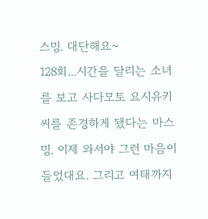스밍. 대단해요~
128회...시간을 달리는 소녀를 보고 사다모토 요시유키 씨를 존경하게 됐다는 마스밍. 이제 와서야 그런 마음이 들었대요. 그리고 여태까지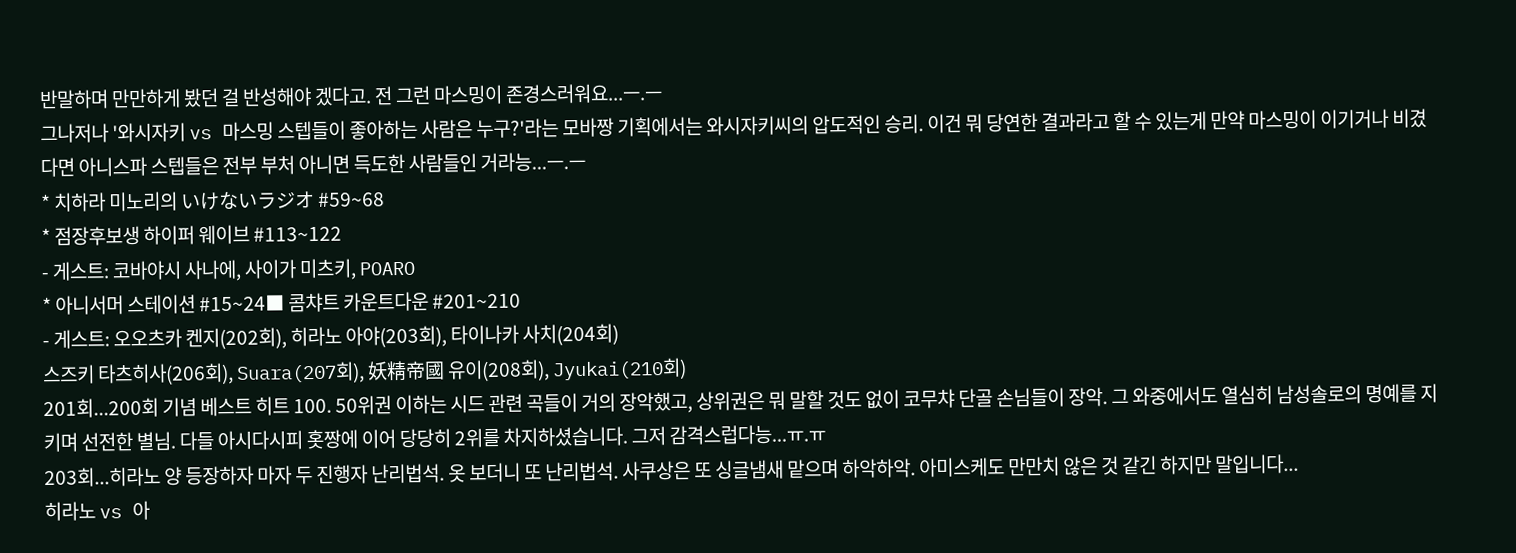반말하며 만만하게 봤던 걸 반성해야 겠다고. 전 그런 마스밍이 존경스러워요...ㅡ.ㅡ
그나저나 '와시자키 vs 마스밍 스텝들이 좋아하는 사람은 누구?'라는 모바짱 기획에서는 와시자키씨의 압도적인 승리. 이건 뭐 당연한 결과라고 할 수 있는게 만약 마스밍이 이기거나 비겼다면 아니스파 스텝들은 전부 부처 아니면 득도한 사람들인 거라능...ㅡ.ㅡ
* 치하라 미노리의 いけないラジオ #59~68
* 점장후보생 하이퍼 웨이브 #113~122
- 게스트: 코바야시 사나에, 사이가 미츠키, POARO
* 아니서머 스테이션 #15~24■ 콤챠트 카운트다운 #201~210
- 게스트: 오오츠카 켄지(202회), 히라노 아야(203회), 타이나카 사치(204회)
스즈키 타츠히사(206회), Suara(207회), 妖精帝國 유이(208회), Jyukai(210회)
201회...200회 기념 베스트 히트 100. 50위권 이하는 시드 관련 곡들이 거의 장악했고, 상위권은 뭐 말할 것도 없이 코무챠 단골 손님들이 장악. 그 와중에서도 열심히 남성솔로의 명예를 지키며 선전한 별님. 다들 아시다시피 홋짱에 이어 당당히 2위를 차지하셨습니다. 그저 감격스럽다능...ㅠ.ㅠ
203회...히라노 양 등장하자 마자 두 진행자 난리법석. 옷 보더니 또 난리법석. 사쿠상은 또 싱글냄새 맡으며 하악하악. 아미스케도 만만치 않은 것 같긴 하지만 말입니다...
히라노 vs 아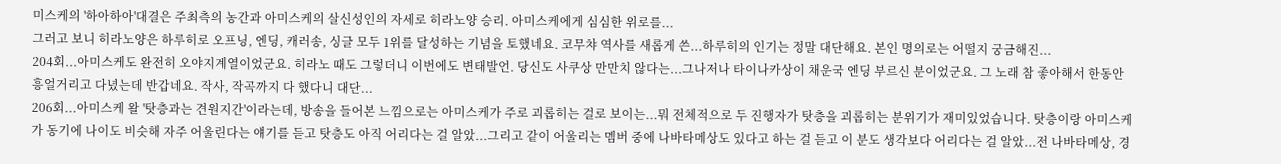미스케의 '하아하아'대결은 주최측의 농간과 아미스케의 살신성인의 자세로 히라노양 승리. 아미스케에게 심심한 위로를...
그러고 보니 히라노양은 하루히로 오프닝, 엔딩, 캐러송, 싱글 모두 1위를 달성하는 기념을 토했네요. 코무챠 역사를 새롭게 쓴...하루히의 인기는 정말 대단해요. 본인 명의로는 어떨지 궁금해진...
204회...아미스케도 완전히 오야지계열이었군요. 히라노 때도 그렇더니 이번에도 변태발언. 당신도 사쿠상 만만치 않다는...그나저나 타이나카상이 채운국 엔딩 부르신 분이었군요. 그 노래 참 좋아해서 한동안 흥얼거리고 다녔는데 반갑네요. 작사, 작곡까지 다 했다니 대단...
206회...아미스케 왈 '탓층과는 견원지간'이라는데, 방송을 들어본 느낌으로는 아미스케가 주로 괴롭히는 걸로 보이는...뭐 전체적으로 두 진행자가 탓층을 괴롭히는 분위기가 재미있었습니다. 탓층이랑 아미스케가 동기에 나이도 비슷해 자주 어울린다는 얘기를 듣고 탓층도 아직 어리다는 걸 알았...그리고 같이 어울리는 멤버 중에 나바타메상도 있다고 하는 걸 듣고 이 분도 생각보다 어리다는 걸 알았...전 나바타메상, 경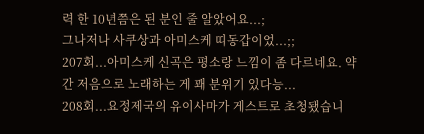력 한 10년쯤은 된 분인 줄 알았어요...;
그나저나 사쿠상과 아미스케 띠동갑이었...;;
207회...아미스케 신곡은 평소랑 느낌이 좀 다르네요. 약간 저음으로 노래하는 게 꽤 분위기 있다능...
208회...요정제국의 유이사마가 게스트로 초청됐습니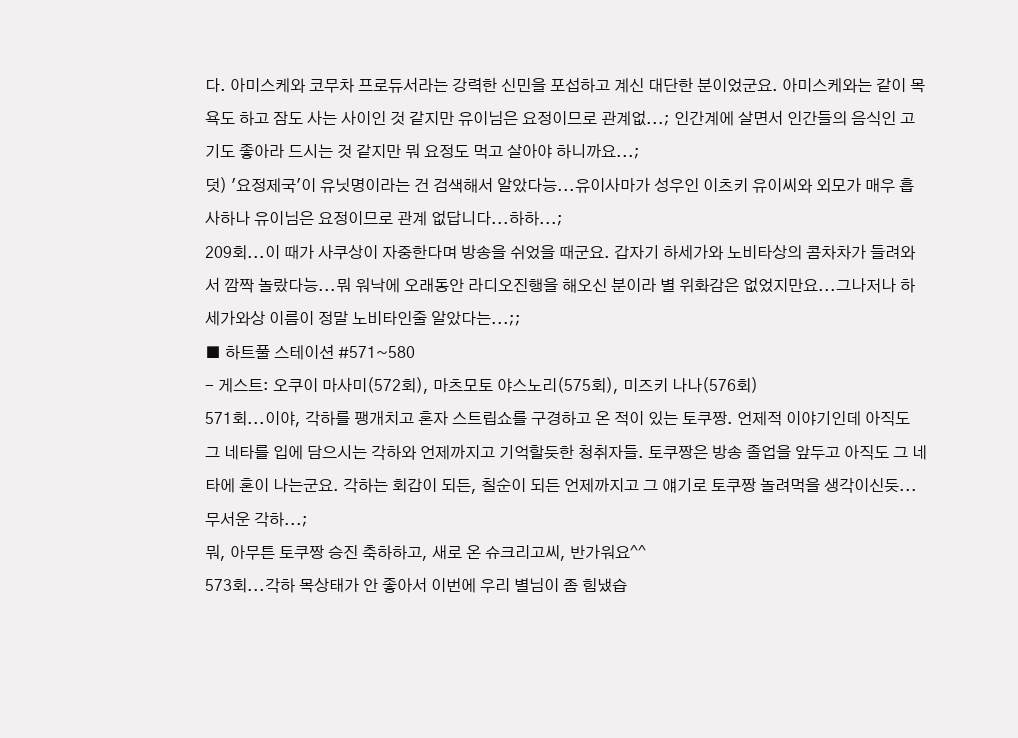다. 아미스케와 코무차 프로듀서라는 강력한 신민을 포섭하고 계신 대단한 분이었군요. 아미스케와는 같이 목욕도 하고 잠도 사는 사이인 것 같지만 유이님은 요정이므로 관계없...; 인간계에 살면서 인간들의 음식인 고기도 좋아라 드시는 것 같지만 뭐 요정도 먹고 살아야 하니까요...;
덧) '요정제국'이 유닛명이라는 건 검색해서 알았다능...유이사마가 성우인 이츠키 유이씨와 외모가 매우 흡사하나 유이님은 요정이므로 관계 없답니다...하하...;
209회...이 때가 사쿠상이 자중한다며 방송을 쉬었을 때군요. 갑자기 하세가와 노비타상의 콤차차가 들려와서 깜짝 놀랐다능...뭐 워낙에 오래동안 라디오진행을 해오신 분이라 별 위화감은 없었지만요...그나저나 하세가와상 이름이 정말 노비타인줄 알았다는...;;
■ 하트풀 스테이션 #571~580
- 게스트: 오쿠이 마사미(572회), 마츠모토 야스노리(575회), 미즈키 나나(576회)
571회...이야, 각하를 팽개치고 혼자 스트립쇼를 구경하고 온 적이 있는 토쿠짱. 언제적 이야기인데 아직도 그 네타를 입에 담으시는 각하와 언제까지고 기억할듯한 청취자들. 토쿠짱은 방송 졸업을 앞두고 아직도 그 네타에 혼이 나는군요. 각하는 회갑이 되든, 칠순이 되든 언제까지고 그 얘기로 토쿠짱 놀려먹을 생각이신듯...무서운 각하...;
뭐, 아무튼 토쿠짱 승진 축하하고, 새로 온 슈크리고씨, 반가워요^^
573회...각하 목상태가 안 좋아서 이번에 우리 별님이 좀 힘냈습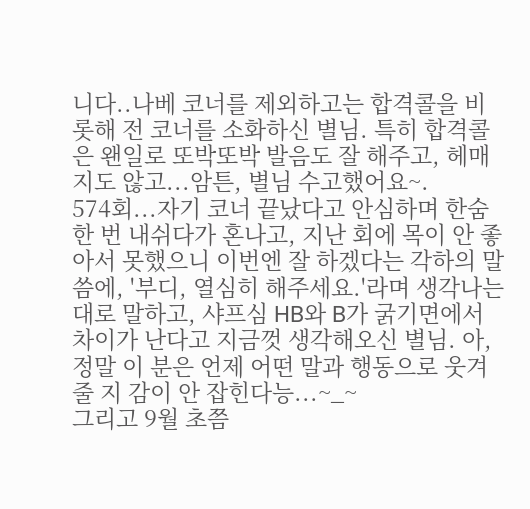니다..나베 코너를 제외하고는 합격콜을 비롯해 전 코너를 소화하신 별님. 특히 합격콜은 왠일로 또박또박 발음도 잘 해주고, 헤매지도 않고...암튼, 별님 수고했어요~.
574회...자기 코너 끝났다고 안심하며 한숨 한 번 내쉬다가 혼나고, 지난 회에 목이 안 좋아서 못했으니 이번엔 잘 하겠다는 각하의 말씀에, '부디, 열심히 해주세요.'라며 생각나는 대로 말하고, 샤프심 HB와 B가 굵기면에서 차이가 난다고 지금껏 생각해오신 별님. 아, 정말 이 분은 언제 어떤 말과 행동으로 웃겨줄 지 감이 안 잡힌다능...~_~
그리고 9월 초쯤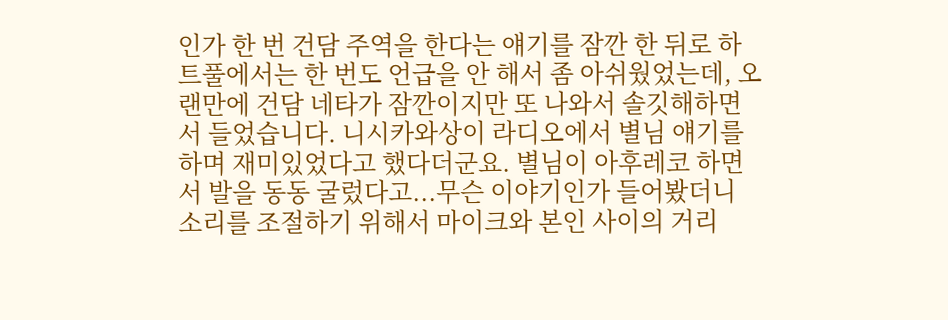인가 한 번 건담 주역을 한다는 얘기를 잠깐 한 뒤로 하트풀에서는 한 번도 언급을 안 해서 좀 아쉬웠었는데, 오랜만에 건담 네타가 잠깐이지만 또 나와서 솔깃해하면서 들었습니다. 니시카와상이 라디오에서 별님 얘기를 하며 재미있었다고 했다더군요. 별님이 아후레코 하면서 발을 동동 굴렀다고...무슨 이야기인가 들어봤더니 소리를 조절하기 위해서 마이크와 본인 사이의 거리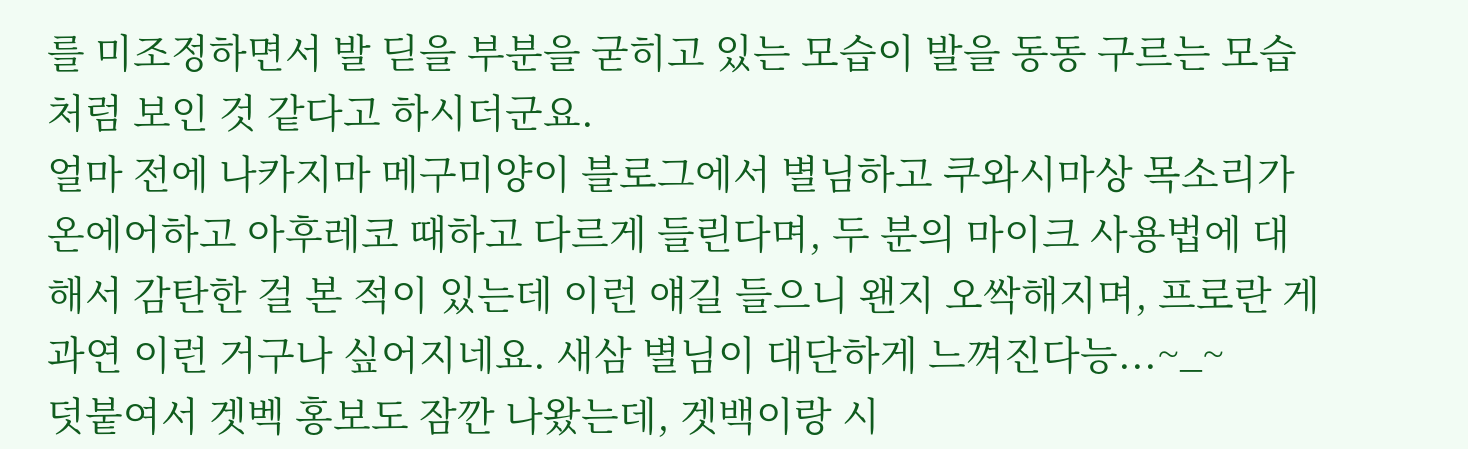를 미조정하면서 발 딛을 부분을 굳히고 있는 모습이 발을 동동 구르는 모습처럼 보인 것 같다고 하시더군요.
얼마 전에 나카지마 메구미양이 블로그에서 별님하고 쿠와시마상 목소리가 온에어하고 아후레코 때하고 다르게 들린다며, 두 분의 마이크 사용법에 대해서 감탄한 걸 본 적이 있는데 이런 얘길 들으니 왠지 오싹해지며, 프로란 게 과연 이런 거구나 싶어지네요. 새삼 별님이 대단하게 느껴진다능...~_~
덧붙여서 겟벡 홍보도 잠깐 나왔는데, 겟백이랑 시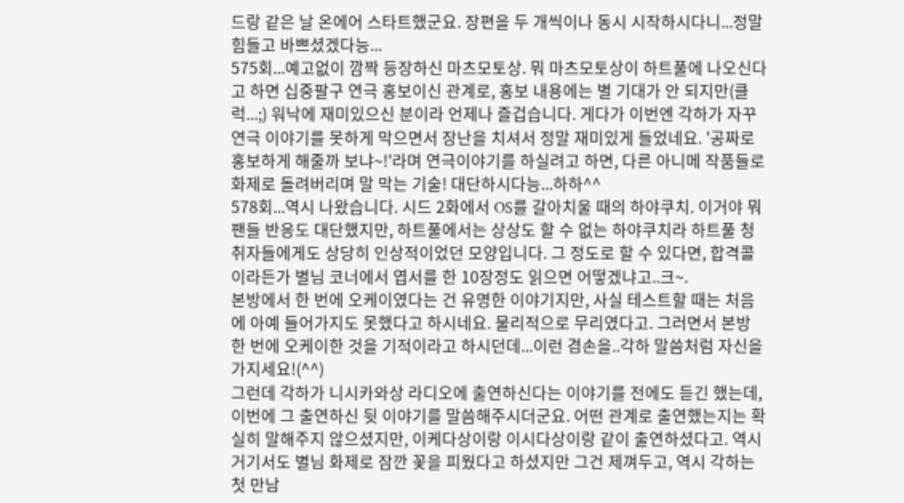드랑 같은 날 온에어 스타트했군요. 장편을 두 개씩이나 동시 시작하시다니...정말 힘들고 바쁘셨겠다능...
575회...예고없이 깜짝 등장하신 마츠모토상. 뭐 마츠모토상이 하트풀에 나오신다고 하면 십중팔구 연극 홍보이신 관계로, 홍보 내용에는 별 기대가 안 되지만(클럭...;) 워낙에 재미있으신 분이라 언제나 즐겁습니다. 게다가 이번엔 각하가 자꾸 연극 이야기를 못하게 막으면서 장난을 치셔서 정말 재미있게 들었네요. '공짜로 홍보하게 해줄까 보냐~!'라며 연극이야기를 하실려고 하면, 다른 아니메 작품들로 화제로 돌려버리며 말 막는 기술! 대단하시다능...하하^^
578회...역시 나왔습니다. 시드 2화에서 OS를 갈아치울 때의 하야쿠치. 이거야 뭐 팬들 반응도 대단했지만, 하트풀에서는 상상도 할 수 없는 하야쿠치라 하트풀 청취자들에게도 상당히 인상적이었던 모양입니다. 그 정도로 할 수 있다면, 합격콜이라든가 별님 코너에서 엽서를 한 10장정도 읽으면 어떻겠냐고..크~.
본방에서 한 번에 오케이였다는 건 유명한 이야기지만, 사실 테스트할 때는 처음에 아예 들어가지도 못했다고 하시네요. 물리적으로 무리였다고. 그러면서 본방 한 번에 오케이한 것을 기적이라고 하시던데...이런 겸손을..각하 말씀처럼 자신을 가지세요!(^^)
그런데 각하가 니시카와상 라디오에 출연하신다는 이야기를 전에도 듣긴 했는데, 이번에 그 출연하신 뒷 이야기를 말씀해주시더군요. 어떤 관계로 출연했는지는 확실히 말해주지 않으셨지만, 이케다상이랑 이시다상이랑 같이 출연하셨다고. 역시 거기서도 별님 화제로 잠깐 꽃을 피웠다고 하셨지만 그건 제껴두고, 역시 각하는 첫 만남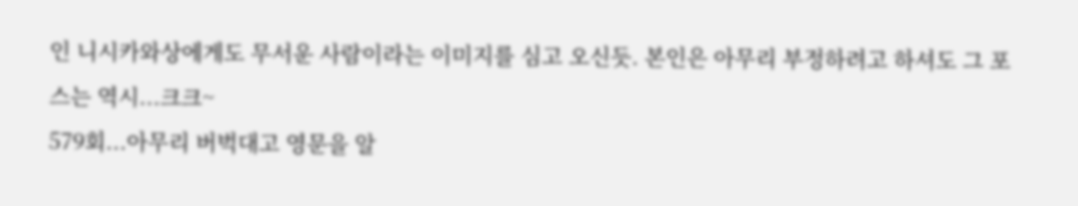인 니시카와상에게도 무서운 사람이라는 이미지를 심고 오신듯. 본인은 아무리 부정하려고 하셔도 그 포스는 역시...크크~
579회...아무리 버벅대고 영문을 알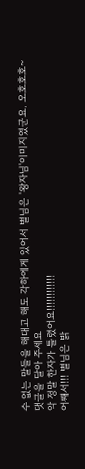수 없는 말들을 해대고 해도 각하에게 있어서 별님은 '왕자님'이미지였군요. 오호호호~
댓글을 달아 주세요
악 정말 한자가 틀렸어요!!!!!!!!!!!!
어째서!!! 별님은 밝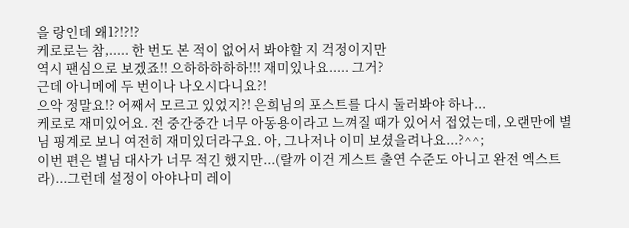을 랑인데 왜1?!?!?
케로로는 참,..... 한 번도 본 적이 없어서 봐야할 지 걱정이지만
역시 팬심으로 보겠죠!! 으하하하하하!!! 재미있나요..... 그거?
근데 아니메에 두 번이나 나오시다니요?!
으악 정말요!? 어째서 모르고 있었지?! 은희님의 포스트를 다시 둘러봐야 하나...
케로로 재미있어요. 전 중간중간 너무 아동용이라고 느껴질 때가 있어서 접었는데, 오랜만에 별님 핑계로 보니 여전히 재미있더라구요. 아, 그나저나 이미 보셨을려나요...?^^;
이번 편은 별님 대사가 너무 적긴 했지만...(랄까 이건 게스트 출연 수준도 아니고 완전 엑스트라)...그런데 설정이 아야나미 레이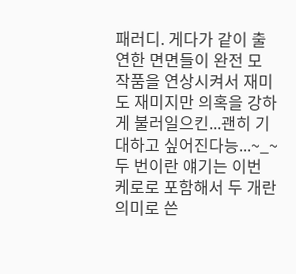패러디. 게다가 같이 출연한 면면들이 완전 모 작품을 연상시켜서 재미도 재미지만 의혹을 강하게 불러일으킨...괜히 기대하고 싶어진다능...~_~
두 번이란 얘기는 이번 케로로 포함해서 두 개란 의미로 쓴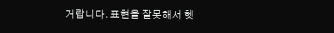거랍니다. 표현을 잘못해서 헷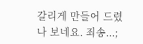갈리게 만들어 드렸나 보네요. 죄송...;